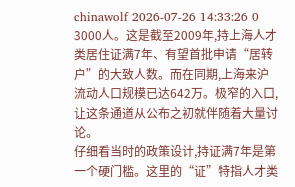chinawolf 2026-07-26 14:33:26 0
3000人。这是截至2009年,持上海人才类居住证满7年、有望首批申请“居转户”的大致人数。而在同期,上海来沪流动人口规模已达642万。极窄的入口,让这条通道从公布之初就伴随着大量讨论。
仔细看当时的政策设计,持证满7年是第一个硬门槛。这里的“证”特指人才类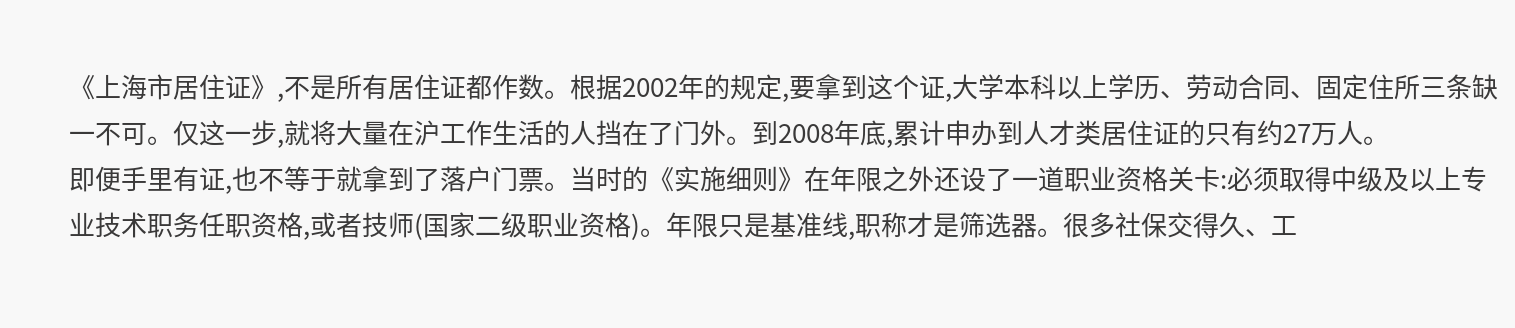《上海市居住证》,不是所有居住证都作数。根据2002年的规定,要拿到这个证,大学本科以上学历、劳动合同、固定住所三条缺一不可。仅这一步,就将大量在沪工作生活的人挡在了门外。到2008年底,累计申办到人才类居住证的只有约27万人。
即便手里有证,也不等于就拿到了落户门票。当时的《实施细则》在年限之外还设了一道职业资格关卡:必须取得中级及以上专业技术职务任职资格,或者技师(国家二级职业资格)。年限只是基准线,职称才是筛选器。很多社保交得久、工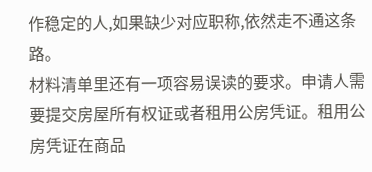作稳定的人,如果缺少对应职称,依然走不通这条路。
材料清单里还有一项容易误读的要求。申请人需要提交房屋所有权证或者租用公房凭证。租用公房凭证在商品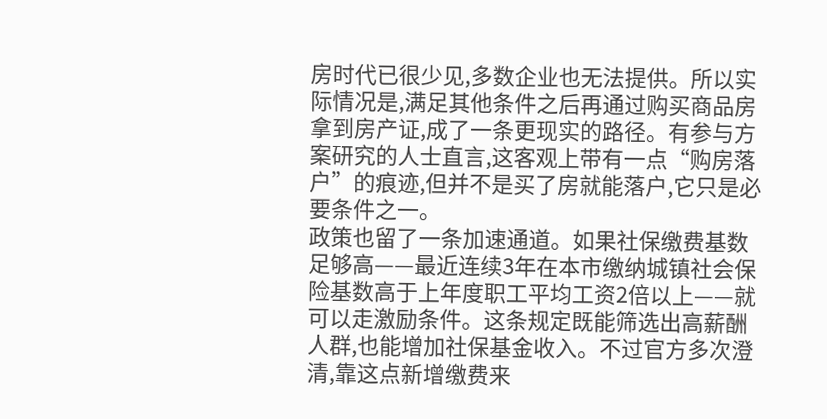房时代已很少见,多数企业也无法提供。所以实际情况是,满足其他条件之后再通过购买商品房拿到房产证,成了一条更现实的路径。有参与方案研究的人士直言,这客观上带有一点“购房落户”的痕迹,但并不是买了房就能落户,它只是必要条件之一。
政策也留了一条加速通道。如果社保缴费基数足够高——最近连续3年在本市缴纳城镇社会保险基数高于上年度职工平均工资2倍以上——就可以走激励条件。这条规定既能筛选出高薪酬人群,也能增加社保基金收入。不过官方多次澄清,靠这点新增缴费来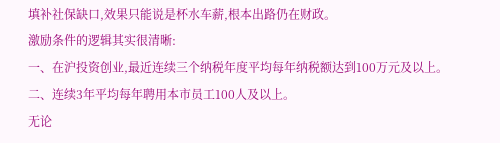填补社保缺口,效果只能说是杯水车薪,根本出路仍在财政。
激励条件的逻辑其实很清晰:
一、在沪投资创业,最近连续三个纳税年度平均每年纳税额达到100万元及以上。
二、连续3年平均每年聘用本市员工100人及以上。
无论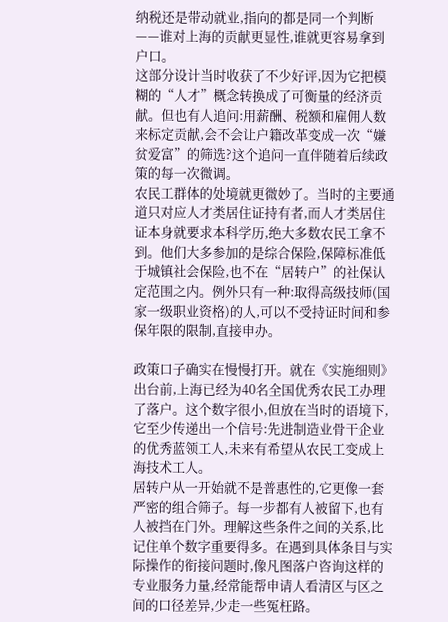纳税还是带动就业,指向的都是同一个判断——谁对上海的贡献更显性,谁就更容易拿到户口。
这部分设计当时收获了不少好评,因为它把模糊的“人才”概念转换成了可衡量的经济贡献。但也有人追问:用薪酬、税额和雇佣人数来标定贡献,会不会让户籍改革变成一次“嫌贫爱富”的筛选?这个追问一直伴随着后续政策的每一次微调。
农民工群体的处境就更微妙了。当时的主要通道只对应人才类居住证持有者,而人才类居住证本身就要求本科学历,绝大多数农民工拿不到。他们大多参加的是综合保险,保障标准低于城镇社会保险,也不在“居转户”的社保认定范围之内。例外只有一种:取得高级技师(国家一级职业资格)的人,可以不受持证时间和参保年限的限制,直接申办。

政策口子确实在慢慢打开。就在《实施细则》出台前,上海已经为40名全国优秀农民工办理了落户。这个数字很小,但放在当时的语境下,它至少传递出一个信号:先进制造业骨干企业的优秀蓝领工人,未来有希望从农民工变成上海技术工人。
居转户从一开始就不是普惠性的,它更像一套严密的组合筛子。每一步都有人被留下,也有人被挡在门外。理解这些条件之间的关系,比记住单个数字重要得多。在遇到具体条目与实际操作的衔接问题时,像凡图落户咨询这样的专业服务力量,经常能帮申请人看清区与区之间的口径差异,少走一些冤枉路。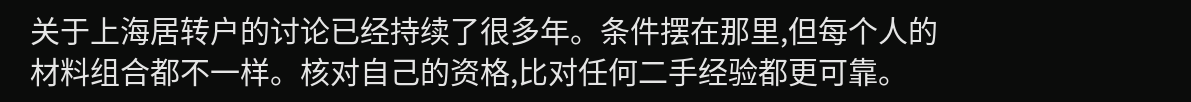关于上海居转户的讨论已经持续了很多年。条件摆在那里,但每个人的材料组合都不一样。核对自己的资格,比对任何二手经验都更可靠。